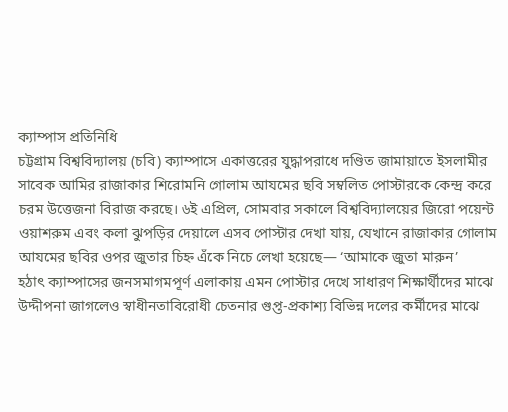ক্যাম্পাস প্রতিনিধি
চট্টগ্রাম বিশ্ববিদ্যালয় (চবি) ক্যাম্পাসে একাত্তরের যুদ্ধাপরাধে দণ্ডিত জামায়াতে ইসলামীর সাবেক আমির রাজাকার শিরোমনি গোলাম আযমের ছবি সম্বলিত পোস্টারকে কেন্দ্র করে চরম উত্তেজনা বিরাজ করছে। ৬ই এপ্রিল, সোমবার সকালে বিশ্ববিদ্যালয়ের জিরো পয়েন্ট ওয়াশরুম এবং কলা ঝুপড়ির দেয়ালে এসব পোস্টার দেখা যায়, যেখানে রাজাকার গোলাম আযমের ছবির ওপর জুতার চিহ্ন এঁকে নিচে লেখা হয়েছে— ‘আমাকে জুতা মারুন’
হঠাৎ ক্যাম্পাসের জনসমাগমপূর্ণ এলাকায় এমন পোস্টার দেখে সাধারণ শিক্ষার্থীদের মাঝে উদ্দীপনা জাগলেও স্বাধীনতাবিরোধী চেতনার গুপ্ত-প্রকাশ্য বিভিন্ন দলের কর্মীদের মাঝে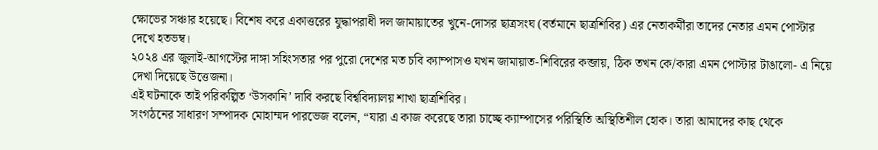ক্ষোভের সঞ্চার হয়েছে। বিশেষ করে একাত্তরের যুদ্ধাপরাধী দল জামায়াতের খুনে-দোসর ছাত্রসংঘ (বর্তমানে ছাত্রশিবির) এর নেতাকর্মীরা তাদের নেতার এমন পোস্টার দেখে হতভম্ব।
২০২৪ এর জুলাই-আগস্টের দাঙ্গা সহিংসতার পর পুরো দেশের মত চবি ক্যাম্পাসও যখন জামায়াত-শিবিরের কব্জায়, ঠিক তখন কে/কারা এমন পোস্টার টাঙালো- এ নিয়ে দেখা দিয়েছে উত্তেজনা।
এই ঘটনাকে তাই পরিকল্পিত ‘উসকানি’ দাবি করছে বিশ্ববিদ্যালয় শাখা ছাত্রশিবির।
সংগঠনের সাধারণ সম্পাদক মোহাম্মদ পারভেজ বলেন, “যারা এ কাজ করেছে তারা চাচ্ছে ক্যাম্পাসের পরিস্থিতি অস্থিতিশীল হোক। তারা আমাদের কাছ থেকে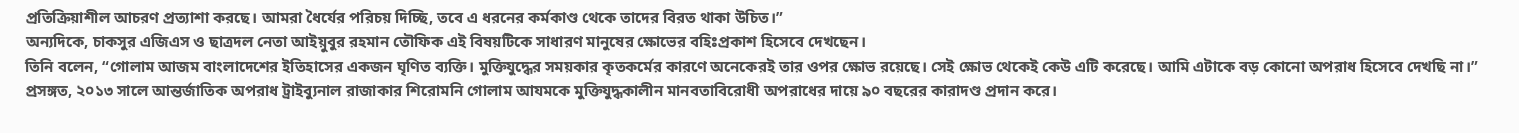প্রতিক্রিয়াশীল আচরণ প্রত্যাশা করছে। আমরা ধৈর্যের পরিচয় দিচ্ছি, তবে এ ধরনের কর্মকাণ্ড থেকে তাদের বিরত থাকা উচিত।”
অন্যদিকে, চাকসুর এজিএস ও ছাত্রদল নেতা আইয়ুবুর রহমান তৌফিক এই বিষয়টিকে সাধারণ মানুষের ক্ষোভের বহিঃপ্রকাশ হিসেবে দেখছেন।
তিনি বলেন, “গোলাম আজম বাংলাদেশের ইতিহাসের একজন ঘৃণিত ব্যক্তি। মুক্তিযুদ্ধের সময়কার কৃতকর্মের কারণে অনেকেরই তার ওপর ক্ষোভ রয়েছে। সেই ক্ষোভ থেকেই কেউ এটি করেছে। আমি এটাকে বড় কোনো অপরাধ হিসেবে দেখছি না।”
প্রসঙ্গত, ২০১৩ সালে আন্তর্জাতিক অপরাধ ট্রাইব্যুনাল রাজাকার শিরোমনি গোলাম আযমকে মুক্তিযুদ্ধকালীন মানবতাবিরোধী অপরাধের দায়ে ৯০ বছরের কারাদণ্ড প্রদান করে।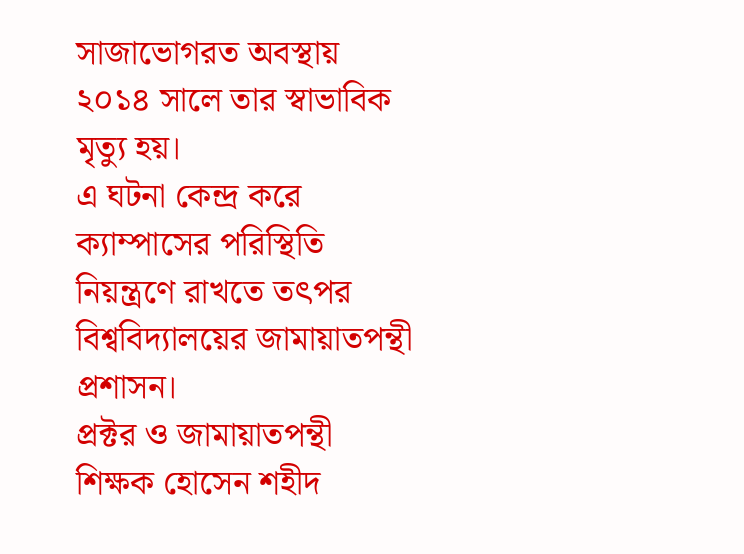সাজাভোগরত অবস্থায় ২০১৪ সালে তার স্বাভাবিক মৃত্যু হয়।
এ ঘটনা কেন্দ্র করে ক্যাম্পাসের পরিস্থিতি নিয়ন্ত্রণে রাখতে তৎপর বিশ্ববিদ্যালয়ের জামায়াতপন্থী প্রশাসন।
প্রক্টর ও জামায়াতপন্থী শিক্ষক হোসেন শহীদ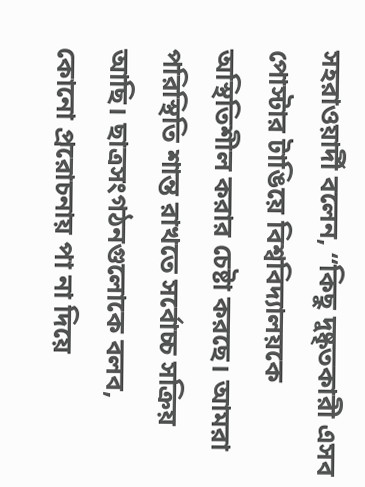সহরাওয়ার্দী বলেন, “কিছু দুষ্কৃতকারী এসব পোস্টার টাঙিয়ে বিশ্ববিদ্যালয়কে অস্থিতিশীল করার চেষ্টা করছে। আমরা পরিস্থিতি শান্ত রাখতে সর্বোচ্চ সক্রিয় আছি। ছাত্রসংগঠনগুলোকে বলব, কোনো প্ররোচনায় পা না দিয়ে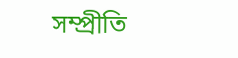সম্প্রীতি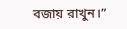বজায় রাখুন।”